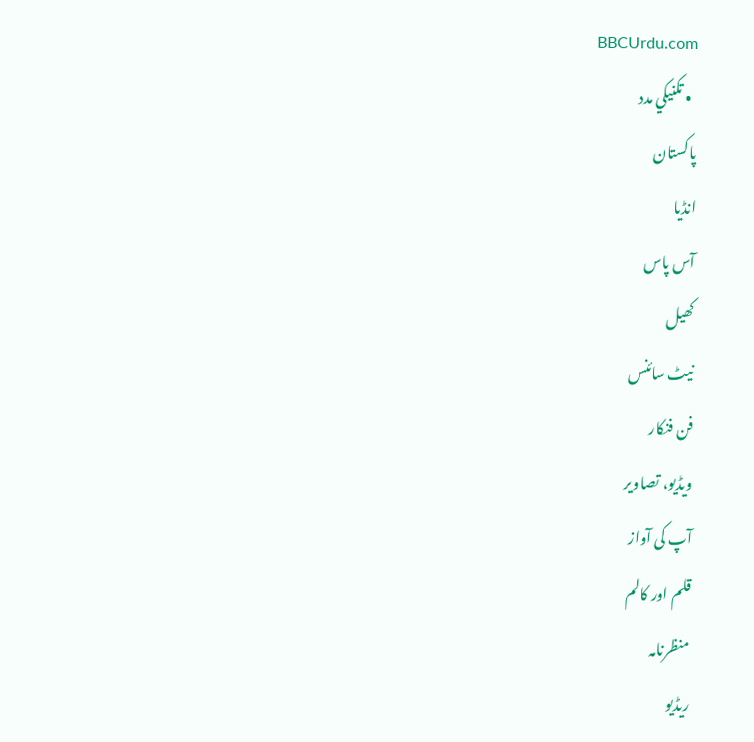BBCUrdu.com
  • تکنيکي مدد
پاکستان
انڈیا
آس پاس
کھیل
نیٹ سائنس
فن فنکار
ویڈیو، تصاویر
آپ کی آواز
قلم اور کالم
منظرنامہ
ریڈیو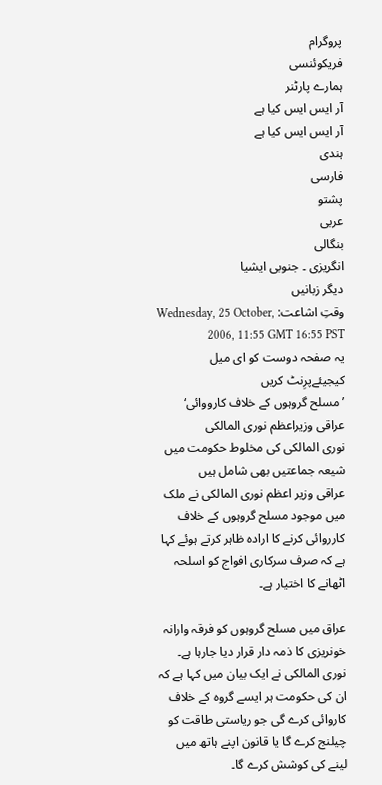پروگرام
فریکوئنسی
ہمارے پارٹنر
آر ایس ایس کیا ہے
آر ایس ایس کیا ہے
ہندی
فارسی
پشتو
عربی
بنگالی
انگریزی ۔ جنوبی ایشیا
دیگر زبانیں
وقتِ اشاعت: Wednesday, 25 October, 2006, 11:55 GMT 16:55 PST
یہ صفحہ دوست کو ای میل کیجیئےپرِنٹ کریں
’مسلح گروہوں کے خلاف کارووائی‘
عراقی وزیراعظم نوری المالکی
نوری المالکی کی مخلوط حکومت میں شیعہ جماعتیں بھی شامل ہیں
عراقی وزیر اعظم نوری المالکی نے ملک میں موجود مسلح گروہوں کے خلاف کارروائی کرنے کا ارادہ ظاہر کرتے ہوئے کہا ہے کہ صرف سرکاری افواج کو اسلحہ اٹھانے کا اختیار ہے۔

عراق میں مسلح گروہوں کو فرقہ وارانہ خونریزی کا ذمہ دار قرار دیا جارہا ہے۔ نوری المالکی نے ایک بیان میں کہا ہے کہ ان کی حکومت ہر ایسے گروہ کے خلاف کاروائی کرے گی جو ریاستی طاقت کو چیلنج کرے گا یا قانون اپنے ہاتھ میں لینے کی کوشش کرے گا۔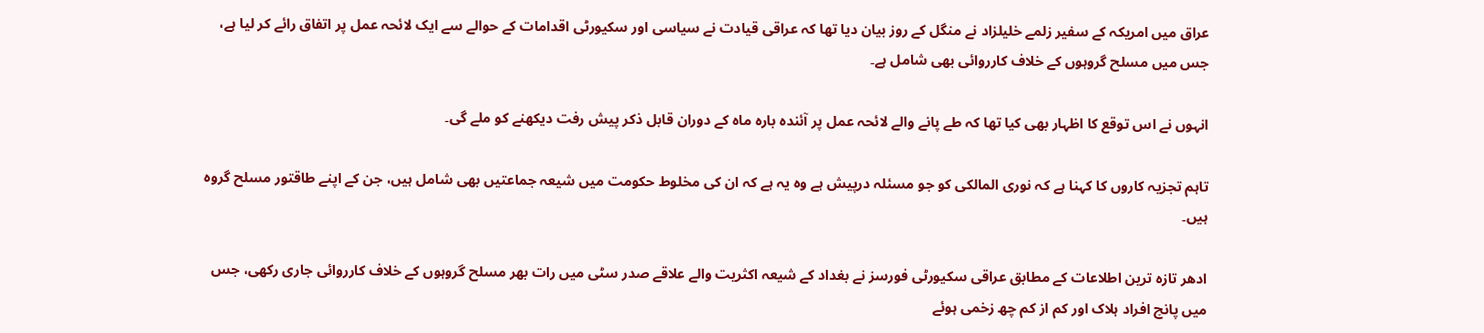عراق میں امریکہ کے سفیر زلمے خلیلزاد نے منگل کے روز بیان دیا تھا کہ عراقی قیادت نے سیاسی اور سکیورٹی اقدامات کے حوالے سے ایک لائحہ عمل پر اتفاق رائے کر لیا ہے، جس میں مسلح گروہوں کے خلاف کارروائی بھی شامل ہے۔

انہوں نے اس توقع کا اظہار بھی کیا تھا کہ طے پانے والے لائحہ عمل پر آئندہ بارہ ماہ کے دوران قابل ذکر پیش رفت دیکھنے کو ملے گی۔

تاہم تجزیہ کاروں کا کہنا ہے کہ نوری المالکی کو جو مسئلہ درپیش ہے وہ یہ ہے کہ ان کی مخلوط حکومت میں شیعہ جماعتیں بھی شامل ہیں، جن کے اپنے طاقتور مسلح گروہ ہیں۔

ادھر تازہ ترین اطلاعات کے مطابق عراقی سکیورٹی فورسز نے بغداد کے شیعہ اکثریت والے علاقے صدر سٹی میں رات بھر مسلح گروہوں کے خلاف کارروائی جاری رکھی، جس میں پانچ افراد ہلاک اور کم از کم چھ زخمی ہوئے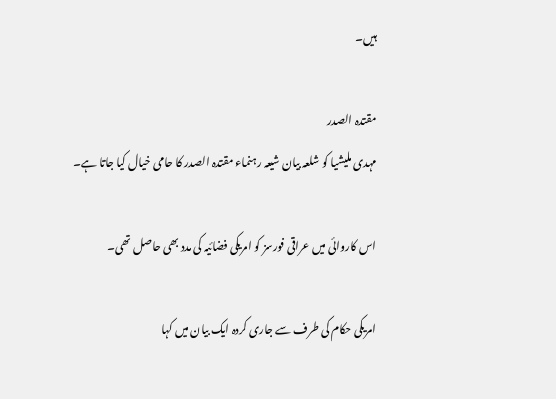ہیں۔

مقتدہ الصدر
مہدی ملیشیا کو شلعہ بیان شیعہ رہنماء مقتدہ الصدر کا حامی خیال کیا جاتا ہے۔

اس کاروائی میں عراقی فورسز کو امریکی فضائیہ کی مدد بھی حاصل تھی۔

امریکی حکام کی طرف سے جاری کردہ ایک بیان میں کہا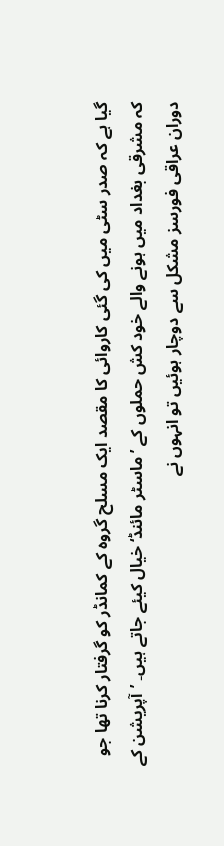گیا ہے کہ صدر سٹی میں کی گئی کاروائی کا مقصد ایک مسلح گروہ کے کمانڈر کو گرفتار کرنا تھا جو کہ مشرقی بغداد میں ہونے والے خود کش حملوں کے ’ماسٹر مائنڈ‘ خیال کیئے جاتے ہیں۔ ’آپریشن کے دوران عراقی فورسز مشکل سے دوچار ہوئیں تو انہوں نے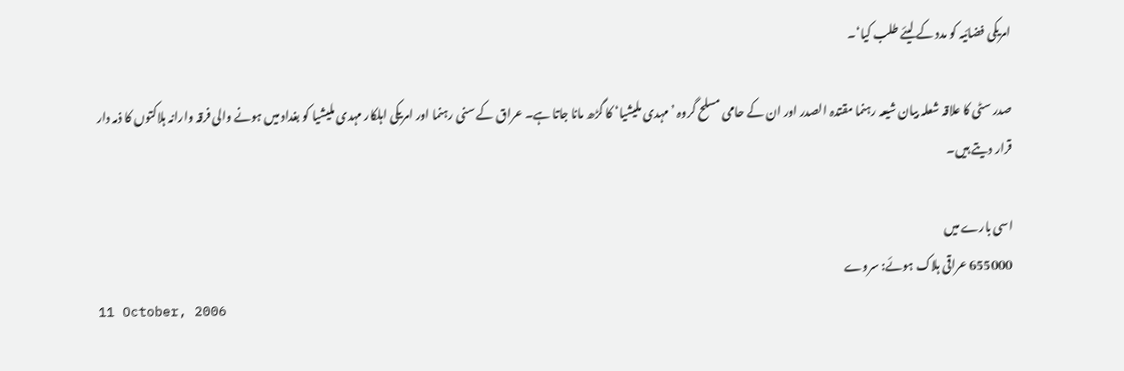امریکی فضائیہ کو مدد کے لیئے طلب کیا‘۔

صدر سٹی کا علاقہ شعلہ بیان شیعہ رہنما مقتدہ الصدر اور ان کے حامی مسلح گروہ ’مہدی ملیشیا‘ کا گڑھ مانا جاتا ہے۔ عراق کے سنی رہنما اور امریکی اہلکار مہدی ملیشیا کو بغداد میں ہونے والی فرقہ وارانہ ہلاکتوں کا ذمہ دار قرار دیتے ہیں۔

اسی بارے میں
655000 عراقی ہلاک ہوئے: سروے
11 October, 2006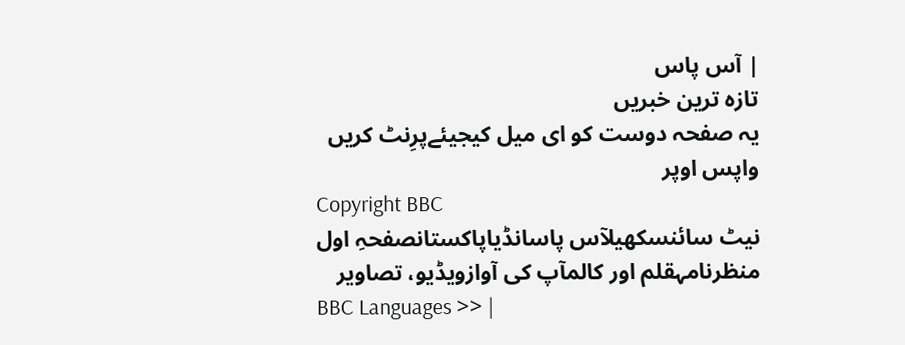| آس پاس
تازہ ترین خبریں
یہ صفحہ دوست کو ای میل کیجیئےپرِنٹ کریں
واپس اوپر
Copyright BBC
نیٹ سائنسکھیلآس پاسانڈیاپاکستانصفحہِ اول
منظرنامہقلم اور کالمآپ کی آوازویڈیو، تصاویر
BBC Languages >> |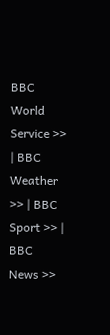BBC World Service >> | BBC Weather >> | BBC Sport >> | BBC News >>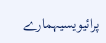پرائیویسیہمارے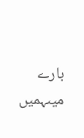بارے میںہمیں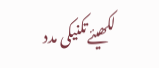لکھیئےتکنیکی مدد